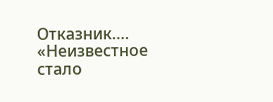Отказник….
«Неизвестное стало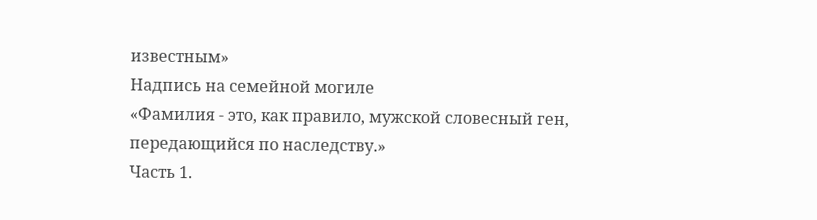известным»
Надпись на семейной могиле
«Фамилия - это, как правило, мужской словесный ген, передающийся по наследству.»
Часть 1.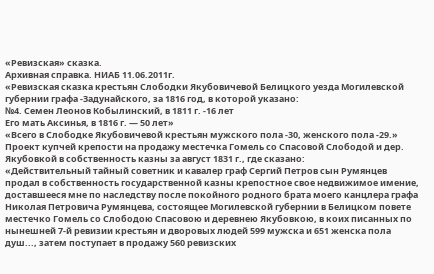«Ревизская» сказка.
Архивная справка. НИАБ 11.06.2011г.
«Ревизская сказка крестьян Слободки Якубовичевой Белицкого уезда Могилевской губернии графа -Задунайского, за 1816 год, в которой указано:
№4. Семен Леонов Кобылинский, в 1811 г. -16 лет
Его мать Аксинья, в 1816 г. — 50 лет»
«Всего в Слободке Якубовичевой крестьян мужского пола -30, женского пола -29.»
Проект купчей крепости на продажу местечка Гомель со Спасовой Слободой и дер. Якубовкой в собственность казны за август 1831 г., где сказано:
«Действительный тайный советник и кавалер граф Сергий Петров сын Румянцев продал в собственность государственной казны крепостное свое недвижимое имение, доставшееся мне по наследству после покойного родного брата моего канцлера графа Николая Петровича Румянцева, состоящее Могилевской губернии в Белицком повете местечко Гомель со Слободою Спасовою и деревнею Якубовкою, в коих писанных по нынешней 7-й ревизии крестьян и дворовых людей 599 мужска и 651 женска пола душ..., затем поступает в продажу 560 ревизских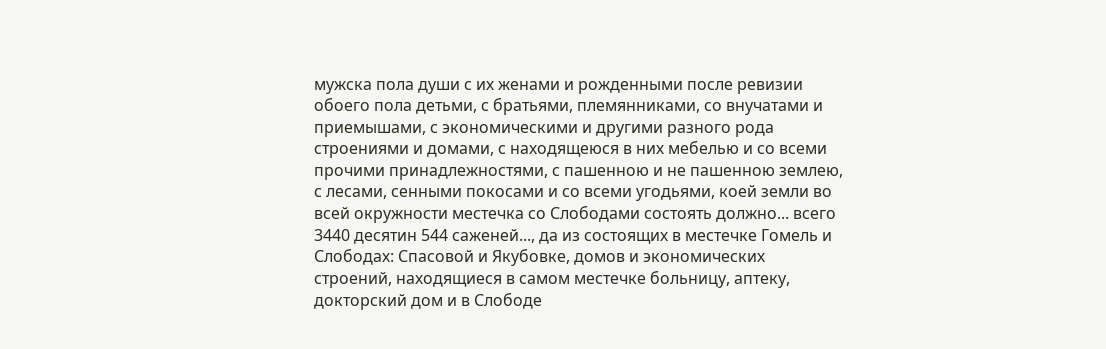мужска пола души с их женами и рожденными после ревизии обоего пола детьми, с братьями, племянниками, со внучатами и приемышами, с экономическими и другими разного рода строениями и домами, с находящеюся в них мебелью и со всеми прочими принадлежностями, с пашенною и не пашенною землею, с лесами, сенными покосами и со всеми угодьями, коей земли во всей окружности местечка со Слободами состоять должно... всего 3440 десятин 544 саженей..., да из состоящих в местечке Гомель и Слободах: Спасовой и Якубовке, домов и экономических строений, находящиеся в самом местечке больницу, аптеку, докторский дом и в Слободе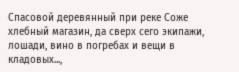Спасовой деревянный при реке Соже хлебный магазин, да сверх сего экипажи, лошади, вино в погребах и вещи в кладовых...,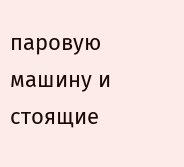паровую машину и стоящие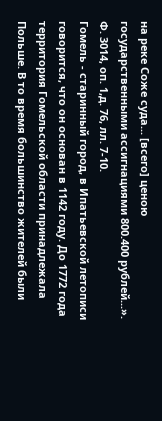на реке Соже суда... [всего] ценою государственными ассигнациями 800.400 рублей...». Ф. 3014, оп. 1,д. 76, лл. 7-10.
Гомель - старинный город, в Ипатьевской летописи говорится, что он основан в 1142 году. До 1772 года территория Гомельской области принадлежала Польше. В то время большинство жителей были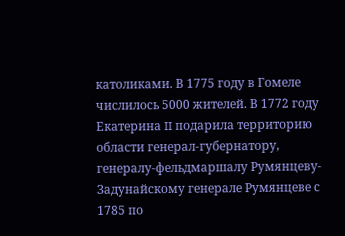католиками. В 1775 году в Гомеле числилось 5000 жителей. В 1772 году Екатерина II подарила территорию области генерал-губернатору, генералу-фельдмаршалу Румянцеву-Задунайскому генерале Румянцеве с 1785 по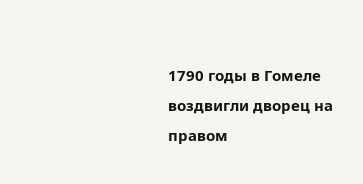1790 годы в Гомеле воздвигли дворец на правом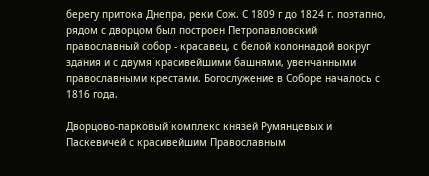берегу притока Днепра, реки Сож. С 1809 г до 1824 г. поэтапно, рядом с дворцом был построен Петропавловский православный собор - красавец, с белой колоннадой вокруг здания и с двумя красивейшими башнями, увенчанными православными крестами. Богослужение в Соборе началось с 1816 года.

Дворцово-парковый комплекс князей Румянцевых и Паскевичей с красивейшим Православным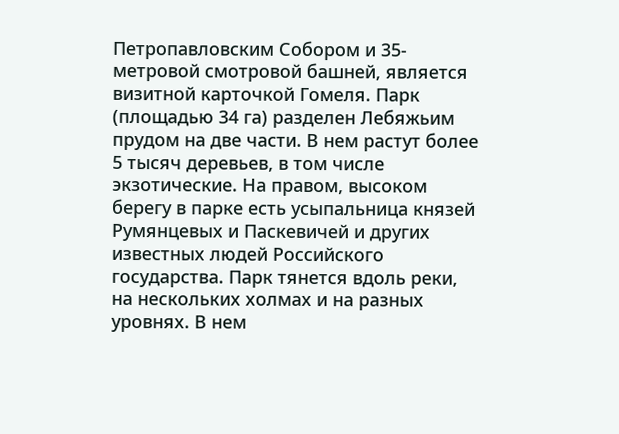Петропавловским Собором и 35-метровой смотровой башней, является визитной карточкой Гомеля. Парк (площадью 34 га) разделен Лебяжьим прудом на две части. В нем растут более 5 тысяч деревьев, в том числе экзотические. На правом, высоком берегу в парке есть усыпальница князей Румянцевых и Паскевичей и других известных людей Российского государства. Парк тянется вдоль реки, на нескольких холмах и на разных уровнях. В нем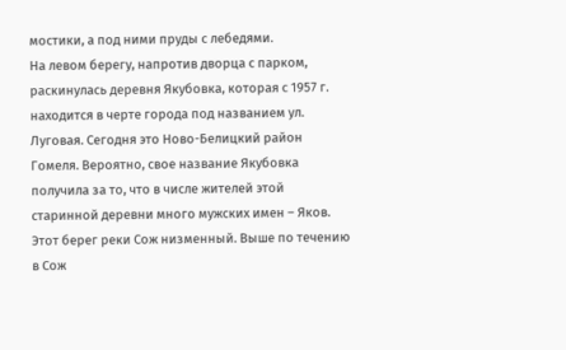мостики, а под ними пруды с лебедями.
На левом берегу, напротив дворца с парком, раскинулась деревня Якубовка, которая с 1957 г. находится в черте города под названием ул. Луговая. Сегодня это Ново-Белицкий район Гомеля. Вероятно, свое название Якубовка получила за то, что в числе жителей этой старинной деревни много мужских имен – Яков. Этот берег реки Сож низменный. Выше по течению в Сож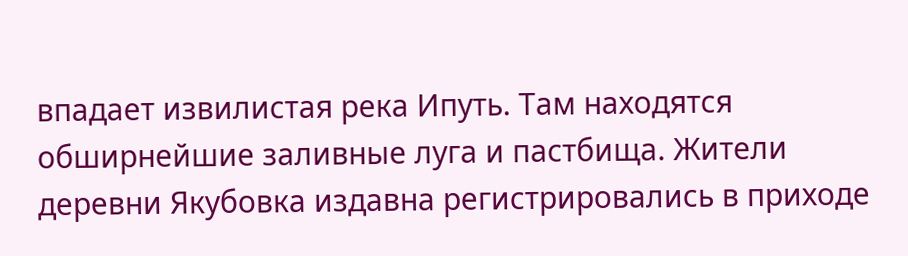впадает извилистая река Ипуть. Там находятся обширнейшие заливные луга и пастбища. Жители деревни Якубовка издавна регистрировались в приходе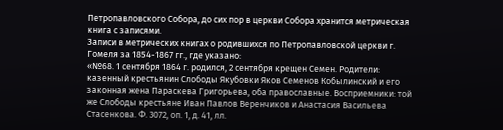Петропавловского Собора, до сих пор в церкви Собора хранится метрическая книга с записями.
Записи в метрических книгах о родившихся по Петропавловской церкви г. Гомеля за 1854-1867 гг., где указано:
«№68. 1 сентября 1864 г. родился, 2 сентября крещен Семен. Родители: казенный крестьянин Слободы Якубовки Яков Семенов Кобылинский и его законная жена Параскева Григорьева, оба православные. Восприемники: той же Слободы крестьяне Иван Павлов Веренчиков и Анастасия Васильева Стасенкова. Ф. 3072, оп. 1, д. 41, лл.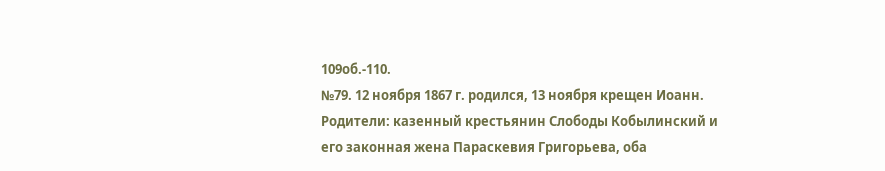109об.-110.
№79. 12 ноября 1867 г. родился, 13 ноября крещен Иоанн. Родители: казенный крестьянин Слободы Кобылинский и его законная жена Параскевия Григорьева, оба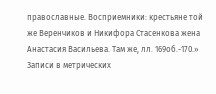православные. Восприемники: крестьяне той же Веренчиков и Никифора Стасенкова жена Анастасия Васильева. Там же, лл. 169об.-170.»
Записи в метрических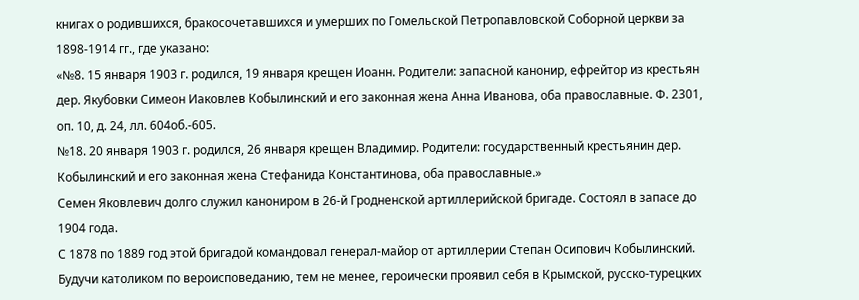книгах о родившихся, бракосочетавшихся и умерших по Гомельской Петропавловской Соборной церкви за 1898-1914 гг., где указано:
«№8. 15 января 1903 г. родился, 19 января крещен Иоанн. Родители: запасной канонир, ефрейтор из крестьян дер. Якубовки Симеон Иаковлев Кобылинский и его законная жена Анна Иванова, оба православные. Ф. 2301, оп. 10, д. 24, лл. 604об.-605.
№18. 20 января 1903 г. родился, 26 января крещен Владимир. Родители: государственный крестьянин дер. Кобылинский и его законная жена Стефанида Константинова, оба православные.»
Семен Яковлевич долго служил канониром в 26-й Гродненской артиллерийской бригаде. Состоял в запасе до 1904 года.
С 1878 по 1889 год этой бригадой командовал генерал-майор от артиллерии Степан Осипович Кобылинский. Будучи католиком по вероисповеданию, тем не менее, героически проявил себя в Крымской, русско-турецких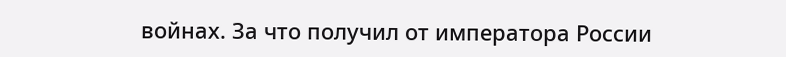войнах. За что получил от императора России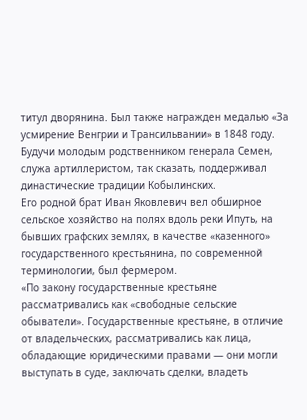титул дворянина. Был также награжден медалью «За усмирение Венгрии и Трансильвании» в 1848 году.
Будучи молодым родственником генерала Семен, служа артиллеристом, так сказать, поддерживал династические традиции Кобылинских.
Его родной брат Иван Яковлевич вел обширное сельское хозяйство на полях вдоль реки Ипуть, на бывших графских землях, в качестве «казенного» государственного крестьянина, по современной терминологии, был фермером.
«По закону государственные крестьяне рассматривались как «свободные сельские обыватели». Государственные крестьяне, в отличие от владельческих, рассматривались как лица, обладающие юридическими правами — они могли выступать в суде, заключать сделки, владеть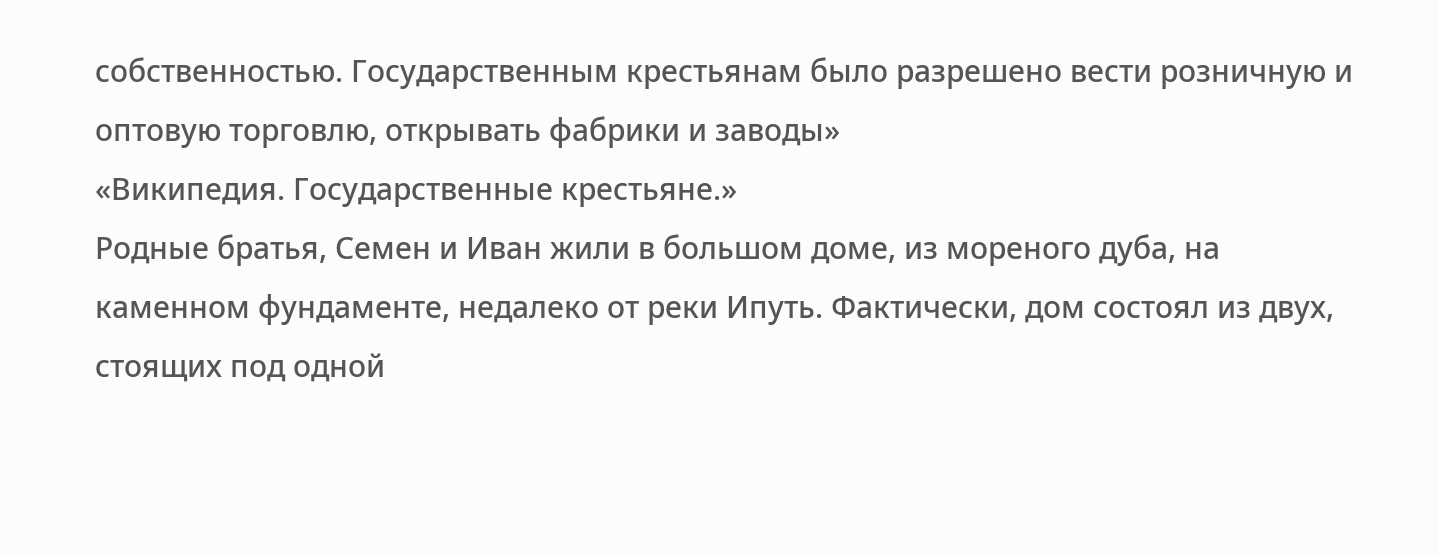собственностью. Государственным крестьянам было разрешено вести розничную и оптовую торговлю, открывать фабрики и заводы»
«Википедия. Государственные крестьяне.»
Родные братья, Семен и Иван жили в большом доме, из мореного дуба, на каменном фундаменте, недалеко от реки Ипуть. Фактически, дом состоял из двух, стоящих под одной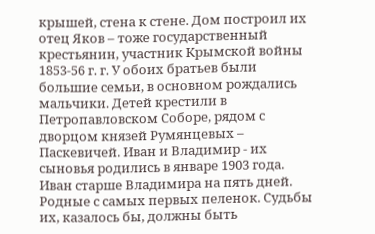крышей, стена к стене. Дом построил их отец Яков – тоже государственный крестьянин, участник Крымской войны 1853-56 г. г. У обоих братьев были большие семьи, в основном рождались мальчики. Детей крестили в Петропавловском Соборе, рядом с дворцом князей Румянцевых – Паскевичей. Иван и Владимир - их сыновья родились в январе 1903 года. Иван старше Владимира на пять дней. Родные с самых первых пеленок. Судьбы их, казалось бы, должны быть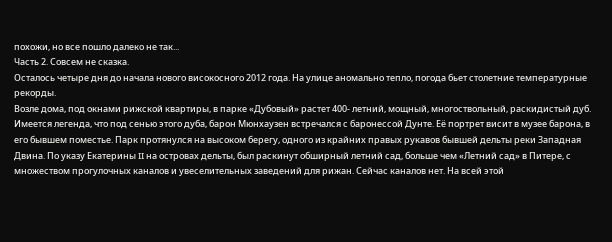похожи, но все пошло далеко не так...
Часть 2. Совсем не сказка.
Осталось четыре дня до начала нового високосного 2012 года. На улице аномально тепло, погода бьет столетние температурные рекорды.
Возле дома, под окнами рижской квартиры, в парке «Дубовый» растет 400- летний, мощный, многоствольный, раскидистый дуб. Имеется легенда, что под сенью этого дуба, барон Мюнхаузен встречался с баронессой Дунте. Её портрет висит в музее барона, в его бывшем поместье. Парк протянулся на высоком берегу, одного из крайних правых рукавов бывшей дельты реки Западная Двина. По указу Екатерины II на островах дельты, был раскинут обширный летний сад, больше чем «Летний сад» в Питере, с множеством прогулочных каналов и увеселительных заведений для рижан. Сейчас каналов нет. На всей этой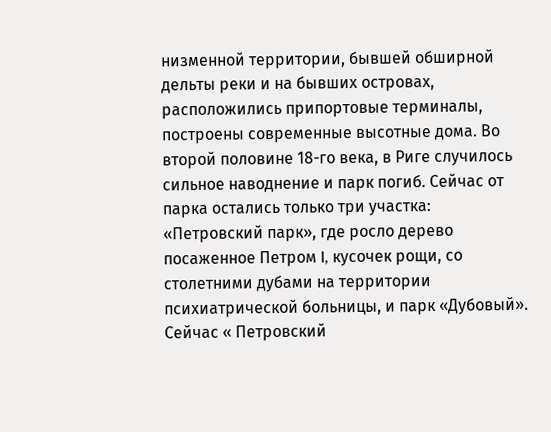низменной территории, бывшей обширной дельты реки и на бывших островах, расположились припортовые терминалы, построены современные высотные дома. Во второй половине 18-го века, в Риге случилось сильное наводнение и парк погиб. Сейчас от парка остались только три участка: «Петровский парк», где росло дерево посаженное Петром I, кусочек рощи, со столетними дубами на территории психиатрической больницы, и парк «Дубовый». Сейчас « Петровский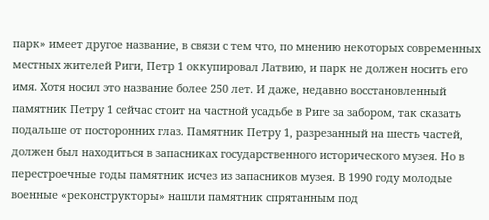парк» имеет другое название, в связи с тем что, по мнению некоторых современных местных жителей Риги, Петр 1 оккупировал Латвию, и парк не должен носить его имя. Хотя носил это название более 250 лет. И даже, недавно восстановленный памятник Петру 1 сейчас стоит на частной усадьбе в Риге за забором, так сказать подальше от посторонних глаз. Памятник Петру 1, разрезанный на шесть частей, должен был находиться в запасниках государственного исторического музея. Но в перестроечные годы памятник исчез из запасников музея. В 1990 году молодые военные «реконструкторы» нашли памятник спрятанным под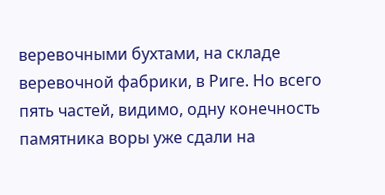веревочными бухтами, на складе веревочной фабрики, в Риге. Но всего пять частей, видимо, одну конечность памятника воры уже сдали на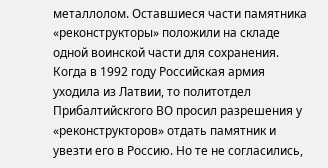металлолом. Оставшиеся части памятника «реконструкторы» положили на складе одной воинской части для сохранения. Когда в 1992 году Российская армия уходила из Латвии, то политотдел Прибалтийскгого ВО просил разрешения у «реконструкторов» отдать памятник и увезти его в Россию. Но те не согласились,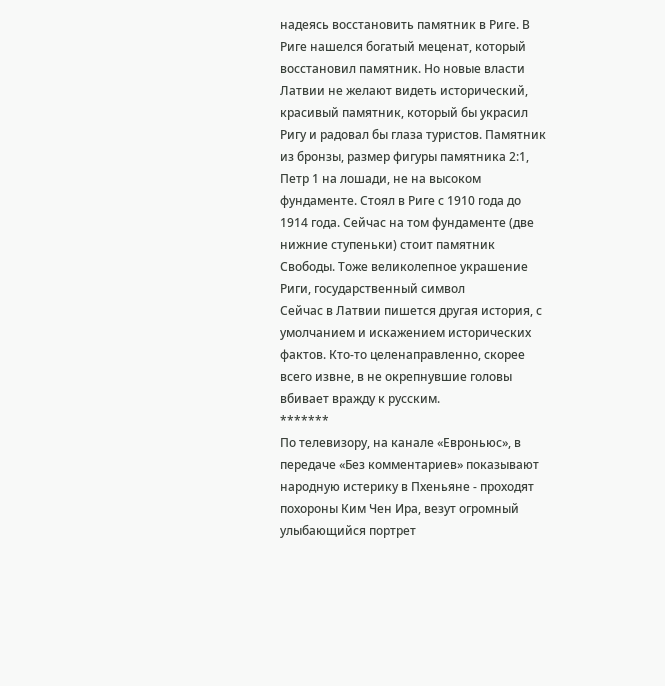надеясь восстановить памятник в Риге. В Риге нашелся богатый меценат, который восстановил памятник. Но новые власти Латвии не желают видеть исторический, красивый памятник, который бы украсил Ригу и радовал бы глаза туристов. Памятник из бронзы, размер фигуры памятника 2:1, Петр 1 на лошади, не на высоком фундаменте. Стоял в Риге с 1910 года до 1914 года. Сейчас на том фундаменте (две нижние ступеньки) стоит памятник Свободы. Тоже великолепное украшение Риги, государственный символ
Сейчас в Латвии пишется другая история, с умолчанием и искажением исторических фактов. Кто-то целенаправленно, скорее всего извне, в не окрепнувшие головы вбивает вражду к русским.
*******
По телевизору, на канале «Евроньюс», в передаче «Без комментариев» показывают народную истерику в Пхеньяне - проходят похороны Ким Чен Ира, везут огромный улыбающийся портрет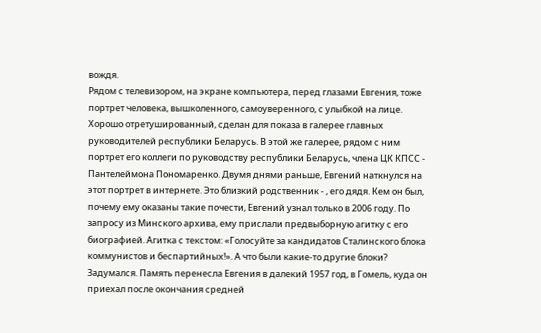вождя.
Рядом с телевизором, на экране компьютера, перед глазами Евгения, тоже портрет человека, вышколенного, самоуверенного, с улыбкой на лице. Хорошо отретушированный, сделан для показа в галерее главных руководителей республики Беларусь. В этой же галерее, рядом с ним портрет его коллеги по руководству республики Беларусь, члена ЦК КПСС - Пантелеймона Пономаренко. Двумя днями раньше, Евгений наткнулся на этот портрет в интернете. Это близкий родственник - , его дядя. Кем он был, почему ему оказаны такие почести, Евгений узнал только в 2006 году. По запросу из Минского архива, ему прислали предвыборную агитку с его биографией. Агитка с текстом: «Голосуйте за кандидатов Сталинского блока коммунистов и беспартийных!». А что были какие-то другие блоки?
Задумался. Память перенесла Евгения в далекий 1957 год, в Гомель, куда он приехал после окончания средней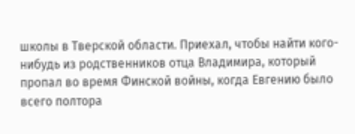школы в Тверской области. Приехал, чтобы найти кого-нибудь из родственников отца Владимира, который пропал во время Финской войны, когда Евгению было всего полтора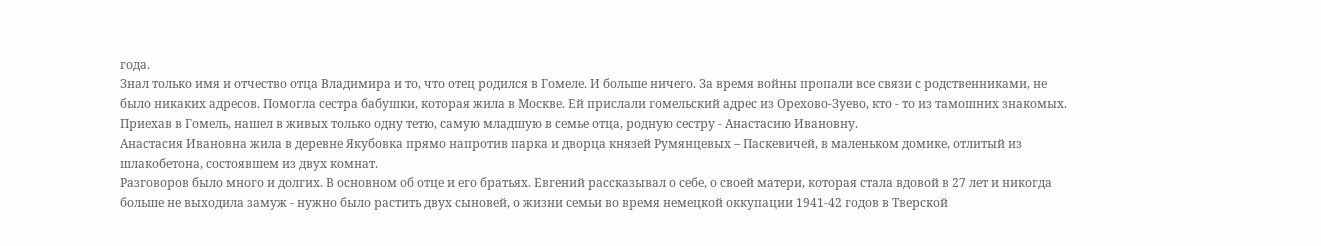года.
Знал только имя и отчество отца Владимира и то, что отец родился в Гомеле. И больше ничего. За время войны пропали все связи с родственниками, не было никаких адресов. Помогла сестра бабушки, которая жила в Москве. Ей прислали гомельский адрес из Орехово-Зуево, кто - то из тамошних знакомых. Приехав в Гомель, нашел в живых только одну тетю, самую младшую в семье отца, родную сестру - Анастасию Ивановну.
Анастасия Ивановна жила в деревне Якубовка прямо напротив парка и дворца князей Румянцевых – Паскевичей, в маленьком домике, отлитый из шлакобетона, состоявшем из двух комнат.
Разговоров было много и долгих. В основном об отце и его братьях. Евгений рассказывал о себе, о своей матери, которая стала вдовой в 27 лет и никогда больше не выходила замуж - нужно было растить двух сыновей, о жизни семьи во время немецкой оккупации 1941-42 годов в Тверской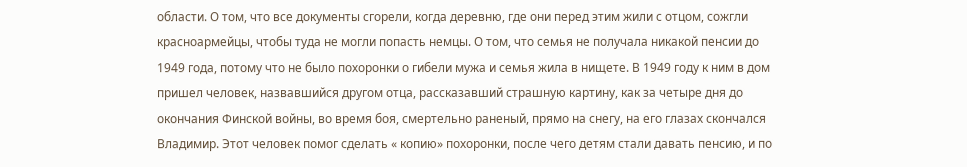области. О том, что все документы сгорели, когда деревню, где они перед этим жили с отцом, сожгли красноармейцы, чтобы туда не могли попасть немцы. О том, что семья не получала никакой пенсии до 1949 года, потому что не было похоронки о гибели мужа и семья жила в нищете. В 1949 году к ним в дом пришел человек, назвавшийся другом отца, рассказавший страшную картину, как за четыре дня до окончания Финской войны, во время боя, смертельно раненый, прямо на снегу, на его глазах скончался Владимир. Этот человек помог сделать « копию» похоронки, после чего детям стали давать пенсию, и по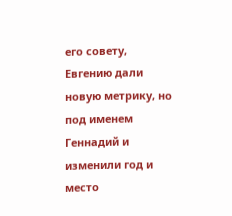его совету, Евгению дали новую метрику, но под именем Геннадий и изменили год и место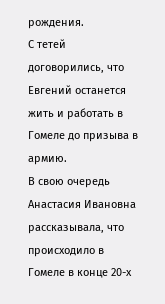рождения.
С тетей договорились, что Евгений останется жить и работать в Гомеле до призыва в армию.
В свою очередь Анастасия Ивановна рассказывала, что происходило в Гомеле в конце 20-х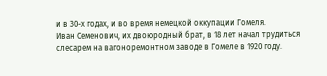и в 30-х годах, и во время немецкой оккупации Гомеля.
Иван Семенович, их двоюродный брат, в 18 лет начал трудиться слесарем на вагоноремонтном заводе в Гомеле в 1920 году.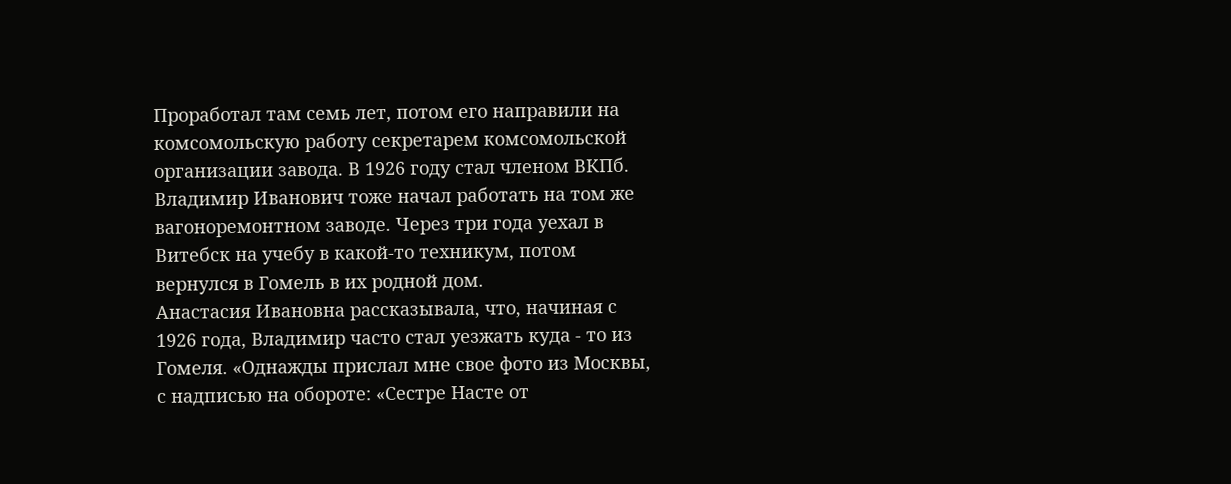Проработал там семь лет, потом его направили на комсомольскую работу секретарем комсомольской организации завода. В 1926 году стал членом ВКПб.
Владимир Иванович тоже начал работать на том же вагоноремонтном заводе. Через три года уехал в Витебск на учебу в какой-то техникум, потом вернулся в Гомель в их родной дом.
Анастасия Ивановна рассказывала, что, начиная с 1926 года, Владимир часто стал уезжать куда - то из Гомеля. «Однажды прислал мне свое фото из Москвы, с надписью на обороте: «Сестре Насте от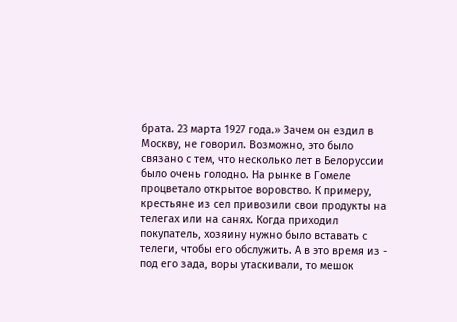брата. 23 марта 1927 года.» Зачем он ездил в Москву, не говорил. Возможно, это было связано с тем, что несколько лет в Белоруссии было очень голодно. На рынке в Гомеле процветало открытое воровство. К примеру, крестьяне из сел привозили свои продукты на телегах или на санях. Когда приходил покупатель, хозяину нужно было вставать с телеги, чтобы его обслужить. А в это время из - под его зада, воры утаскивали, то мешок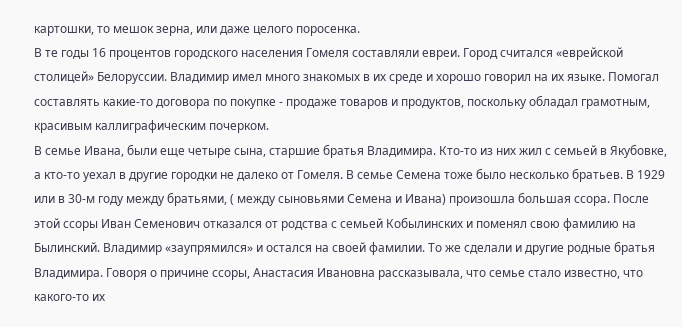картошки, то мешок зерна, или даже целого поросенка.
В те годы 16 процентов городского населения Гомеля составляли евреи. Город считался «еврейской столицей» Белоруссии. Владимир имел много знакомых в их среде и хорошо говорил на их языке. Помогал составлять какие-то договора по покупке - продаже товаров и продуктов, поскольку обладал грамотным, красивым каллиграфическим почерком.
В семье Ивана, были еще четыре сына, старшие братья Владимира. Кто-то из них жил с семьей в Якубовке, а кто-то уехал в другие городки не далеко от Гомеля. В семье Семена тоже было несколько братьев. В 1929 или в 30-м году между братьями, ( между сыновьями Семена и Ивана) произошла большая ссора. После этой ссоры Иван Семенович отказался от родства с семьей Кобылинских и поменял свою фамилию на Былинский. Владимир «заупрямился» и остался на своей фамилии. То же сделали и другие родные братья Владимира. Говоря о причине ссоры, Анастасия Ивановна рассказывала, что семье стало известно, что какого-то их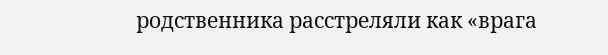родственника расстреляли как «врага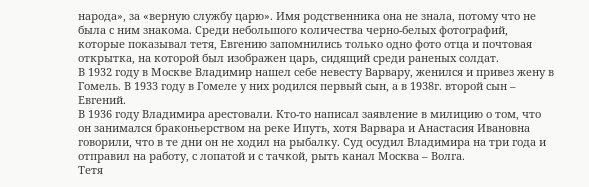народа», за «верную службу царю». Имя родственника она не знала, потому что не была с ним знакома. Среди небольшого количества черно-белых фотографий, которые показывал тетя, Евгению запомнились только одно фото отца и почтовая открытка, на которой был изображен царь, сидящий среди раненых солдат.
В 1932 году в Москве Владимир нашел себе невесту Варвару, женился и привез жену в Гомель. В 1933 году в Гомеле у них родился первый сын, а в 1938г. второй сын – Евгений.
В 1936 году Владимира арестовали. Кто-то написал заявление в милицию о том, что он занимался браконьерством на реке Ипуть, хотя Варвара и Анастасия Ивановна говорили, что в те дни он не ходил на рыбалку. Суд осудил Владимира на три года и отправил на работу, с лопатой и с тачкой, рыть канал Москва – Волга.
Тетя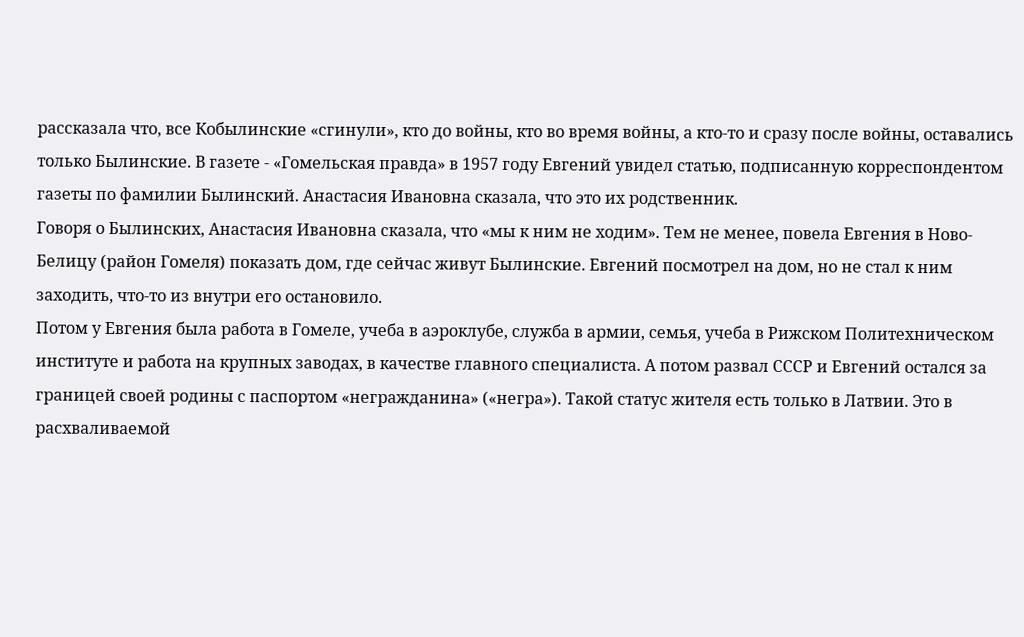рассказала что, все Кобылинские «сгинули», кто до войны, кто во время войны, а кто-то и сразу после войны, оставались только Былинские. В газете - «Гомельская правда» в 1957 году Евгений увидел статью, подписанную корреспондентом газеты по фамилии Былинский. Анастасия Ивановна сказала, что это их родственник.
Говоря о Былинских, Анастасия Ивановна сказала, что «мы к ним не ходим». Тем не менее, повела Евгения в Ново-Белицу (район Гомеля) показать дом, где сейчас живут Былинские. Евгений посмотрел на дом, но не стал к ним заходить, что-то из внутри его остановило.
Потом у Евгения была работа в Гомеле, учеба в аэроклубе, служба в армии, семья, учеба в Рижском Политехническом институте и работа на крупных заводах, в качестве главного специалиста. А потом развал СССР и Евгений остался за границей своей родины с паспортом «негражданина» («негра»). Такой статус жителя есть только в Латвии. Это в расхваливаемой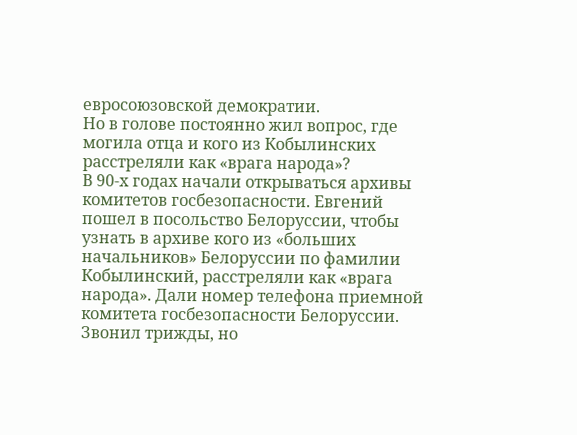евросоюзовской демократии.
Но в голове постоянно жил вопрос, где могила отца и кого из Кобылинских расстреляли как «врага народа»?
В 90-х годах начали открываться архивы комитетов госбезопасности. Евгений пошел в посольство Белоруссии, чтобы узнать в архиве кого из «больших начальников» Белоруссии по фамилии Кобылинский, расстреляли как «врага народа». Дали номер телефона приемной комитета госбезопасности Белоруссии. Звонил трижды, но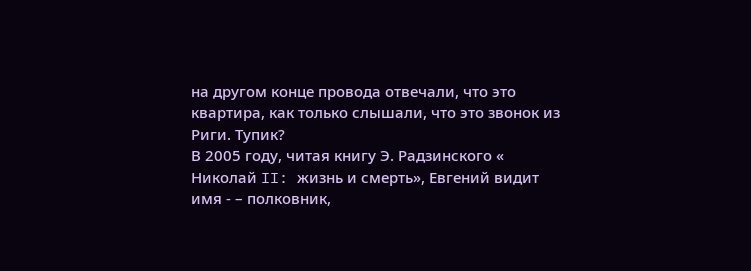на другом конце провода отвечали, что это квартира, как только слышали, что это звонок из Риги. Тупик?
В 2005 году, читая книгу Э. Радзинского « Николай II: жизнь и смерть», Евгений видит имя - – полковник,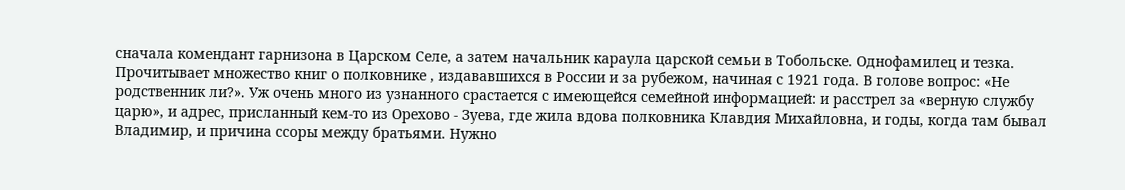сначала комендант гарнизона в Царском Селе, а затем начальник караула царской семьи в Тобольске. Однофамилец и тезка. Прочитывает множество книг о полковнике , издававшихся в России и за рубежом, начиная с 1921 года. В голове вопрос: «Не родственник ли?». Уж очень много из узнанного срастается с имеющейся семейной информацией: и расстрел за «верную службу царю», и адрес, присланный кем-то из Орехово - Зуева, где жила вдова полковника Клавдия Михайловна, и годы, когда там бывал Владимир, и причина ссоры между братьями. Нужно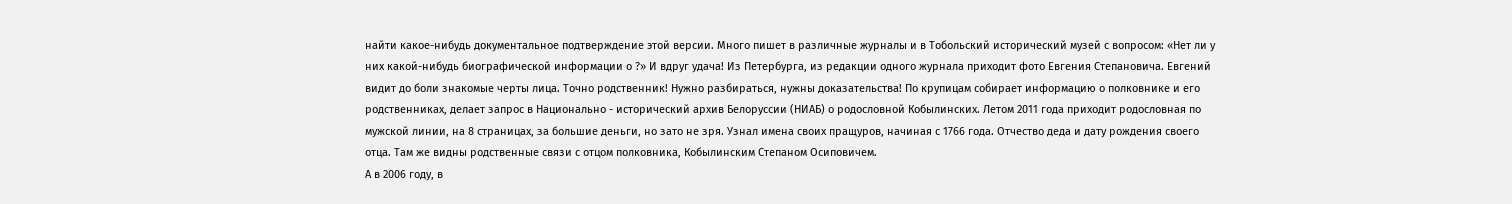найти какое-нибудь документальное подтверждение этой версии. Много пишет в различные журналы и в Тобольский исторический музей с вопросом: «Нет ли у них какой-нибудь биографической информации о ?» И вдруг удача! Из Петербурга, из редакции одного журнала приходит фото Евгения Степановича. Евгений видит до боли знакомые черты лица. Точно родственник! Нужно разбираться, нужны доказательства! По крупицам собирает информацию о полковнике и его родственниках, делает запрос в Национально - исторический архив Белоруссии (НИАБ) о родословной Кобылинских. Летом 2011 года приходит родословная по мужской линии, на 8 страницах, за большие деньги, но зато не зря. Узнал имена своих пращуров, начиная с 1766 года. Отчество деда и дату рождения своего отца. Там же видны родственные связи с отцом полковника, Кобылинским Степаном Осиповичем.
А в 2006 году, в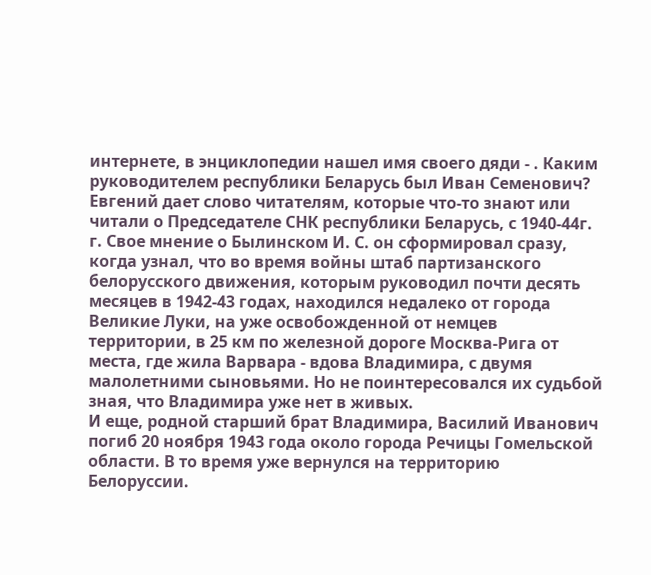интернете, в энциклопедии нашел имя своего дяди - . Каким руководителем республики Беларусь был Иван Семенович? Евгений дает слово читателям, которые что-то знают или читали о Председателе СНК республики Беларусь, с 1940-44г. г. Свое мнение о Былинском И. С. он сформировал сразу, когда узнал, что во время войны штаб партизанского белорусского движения, которым руководил почти десять месяцев в 1942-43 годах, находился недалеко от города Великие Луки, на уже освобожденной от немцев территории, в 25 км по железной дороге Москва-Рига от места, где жила Варвара - вдова Владимира, с двумя малолетними сыновьями. Но не поинтересовался их судьбой зная, что Владимира уже нет в живых.
И еще, родной старший брат Владимира, Василий Иванович погиб 20 ноября 1943 года около города Речицы Гомельской области. В то время уже вернулся на территорию Белоруссии.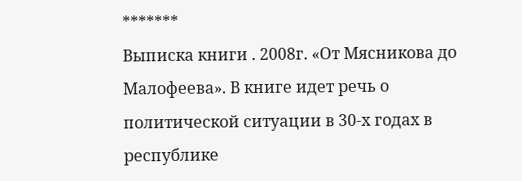*******
Выписка книги . 2008г. «От Мясникова до Малофеева». В книге идет речь о политической ситуации в 30-х годах в республике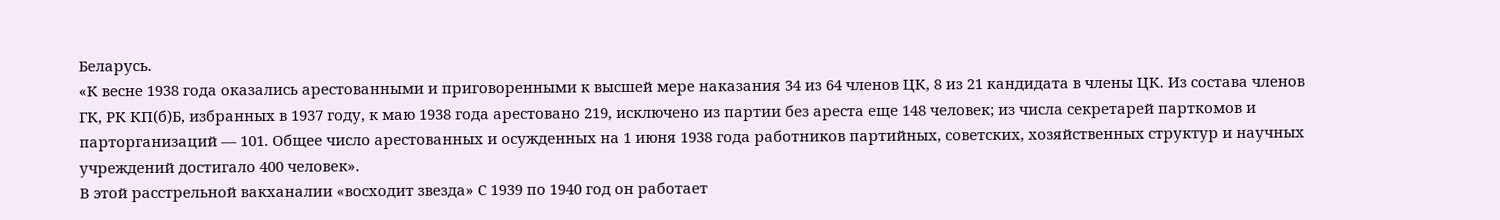Беларусь.
«К весне 1938 года оказались арестованными и приговоренными к высшей мере наказания 34 из 64 членов ЦК, 8 из 21 кандидата в члены ЦК. Из состава членов ГК, РК КП(б)Б, избранных в 1937 году, к маю 1938 года арестовано 219, исключено из партии без ареста еще 148 человек; из числа секретарей парткомов и парторганизаций — 101. Общее число арестованных и осужденных на 1 июня 1938 года работников партийных, советских, хозяйственных структур и научных учреждений достигало 400 человек».
В этой расстрельной вакханалии «восходит звезда» С 1939 по 1940 год он работает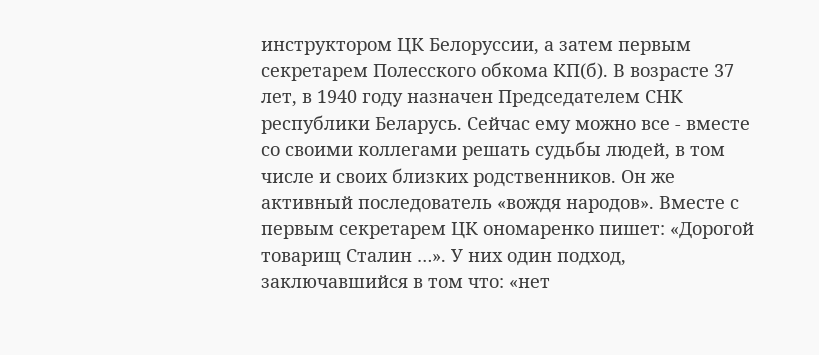инструктором ЦК Белоруссии, а затем первым секретарем Полесского обкома КП(б). В возрасте 37 лет, в 1940 году назначен Председателем СНК республики Беларусь. Сейчас ему можно все - вместе со своими коллегами решать судьбы людей, в том числе и своих близких родственников. Он же активный последователь «вождя народов». Вместе с первым секретарем ЦК ономаренко пишет: «Дорогой товарищ Сталин …». У них один подход, заключавшийся в том что: «нет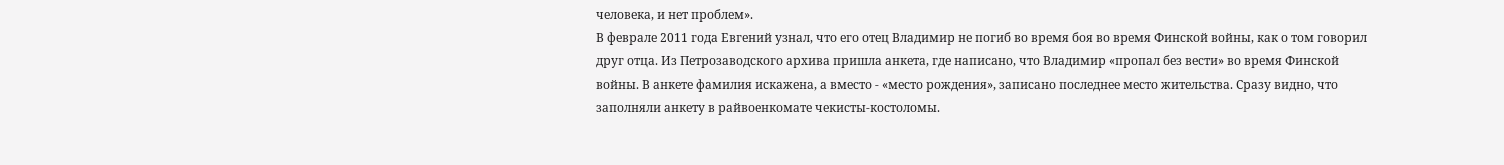человека, и нет проблем».
В феврале 2011 года Евгений узнал, что его отец Владимир не погиб во время боя во время Финской войны, как о том говорил друг отца. Из Петрозаводского архива пришла анкета, где написано, что Владимир «пропал без вести» во время Финской войны. В анкете фамилия искажена, а вместо - «место рождения», записано последнее место жительства. Сразу видно, что заполняли анкету в райвоенкомате чекисты-костоломы.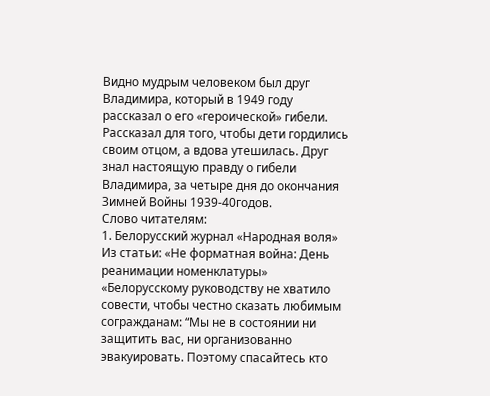Видно мудрым человеком был друг Владимира, который в 1949 году рассказал о его «героической» гибели. Рассказал для того, чтобы дети гордились своим отцом, а вдова утешилась. Друг знал настоящую правду о гибели Владимира, за четыре дня до окончания Зимней Войны 1939-40годов.
Слово читателям:
1. Белорусский журнал «Народная воля»
Из статьи: «Не форматная война: День реанимации номенклатуры»
«Белорусскому руководству не хватило совести, чтобы честно сказать любимым согражданам: “Мы не в состоянии ни защитить вас, ни организованно эвакуировать. Поэтому спасайтесь кто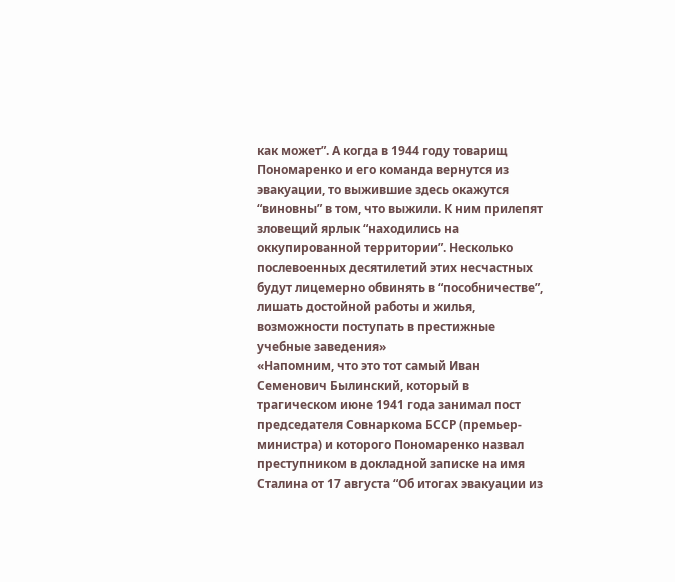как может”. А когда в 1944 году товарищ Пономаренко и его команда вернутся из эвакуации, то выжившие здесь окажутся “виновны” в том, что выжили. К ним прилепят зловещий ярлык “находились на оккупированной территории”. Несколько послевоенных десятилетий этих несчастных будут лицемерно обвинять в “пособничестве”, лишать достойной работы и жилья, возможности поступать в престижные учебные заведения»
«Напомним, что это тот самый Иван Семенович Былинский, который в трагическом июне 1941 года занимал пост председателя Совнаркома БССР (премьер-министра) и которого Пономаренко назвал преступником в докладной записке на имя Сталина от 17 августа “Об итогах эвакуации из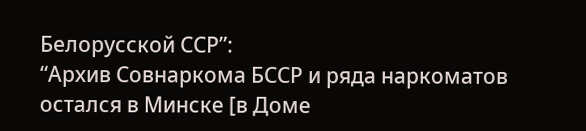Белорусской ССР”:
“Архив Совнаркома БССР и ряда наркоматов остался в Минске [в Доме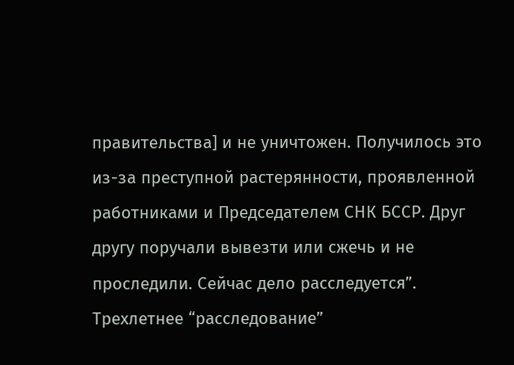правительства] и не уничтожен. Получилось это из-за преступной растерянности, проявленной работниками и Председателем СНК БССР. Друг другу поручали вывезти или сжечь и не проследили. Сейчас дело расследуется”.
Трехлетнее “расследование”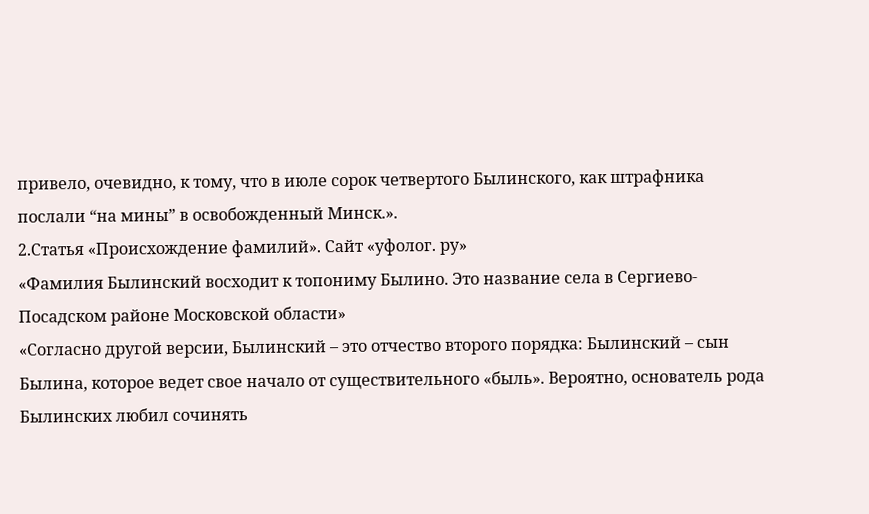привело, очевидно, к тому, что в июле сорок четвертого Былинского, как штрафника послали “на мины” в освобожденный Минск.».
2.Статья «Происхождение фамилий». Сайт «уфолог. ру»
«Фамилия Былинский восходит к топониму Былино. Это название села в Сергиево-Посадском районе Московской области»
«Согласно другой версии, Былинский – это отчество второго порядка: Былинский – сын Былина, которое ведет свое начало от существительного «быль». Вероятно, основатель рода Былинских любил сочинять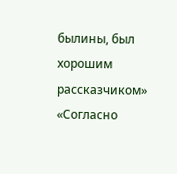былины, был хорошим рассказчиком»
«Согласно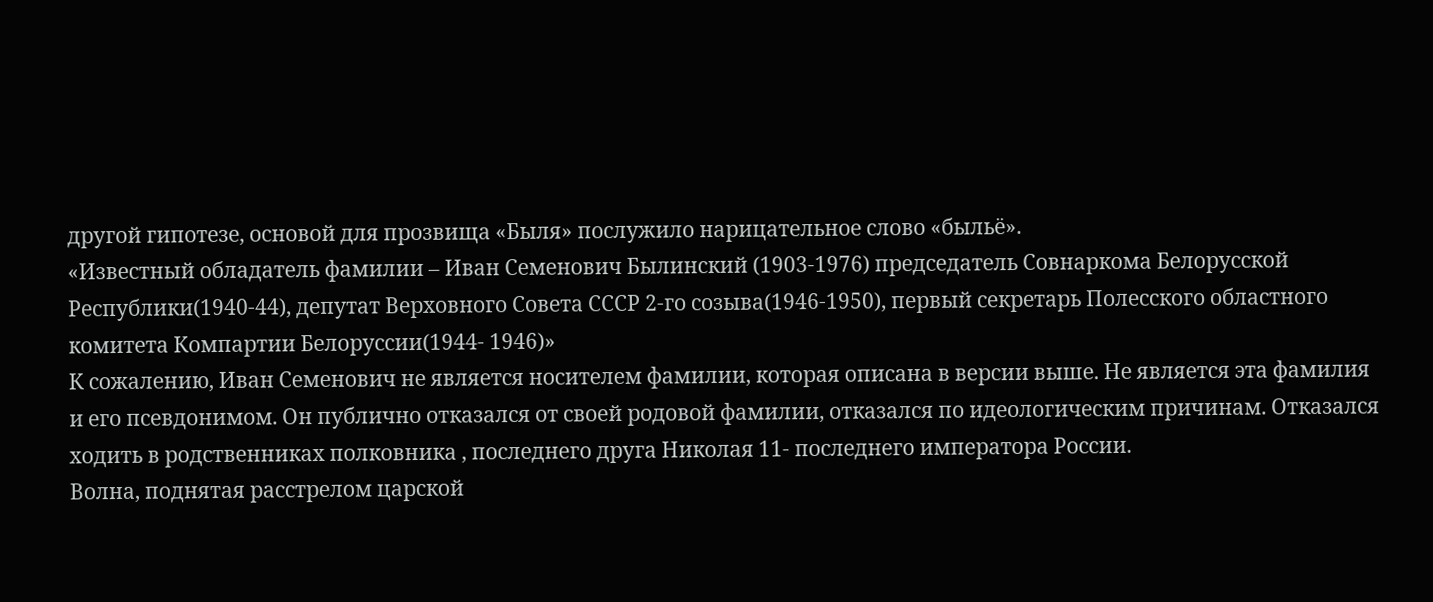другой гипотезе, основой для прозвища «Быля» послужило нарицательное слово «быльё».
«Известный обладатель фамилии – Иван Семенович Былинский (1903-1976) председатель Совнаркома Белорусской Республики(1940-44), депутат Верховного Совета СССР 2-го созыва(1946-1950), первый секретарь Полесского областного комитета Компартии Белоруссии(1944- 1946)»
К сожалению, Иван Семенович не является носителем фамилии, которая описана в версии выше. Не является эта фамилия и его псевдонимом. Он публично отказался от своей родовой фамилии, отказался по идеологическим причинам. Отказался ходить в родственниках полковника , последнего друга Николая 11- последнего императора России.
Волна, поднятая расстрелом царской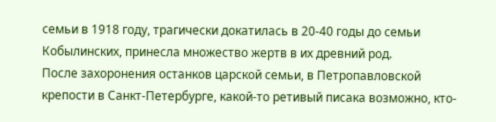семьи в 1918 году, трагически докатилась в 20-40 годы до семьи Кобылинских, принесла множество жертв в их древний род.
После захоронения останков царской семьи, в Петропавловской крепости в Санкт-Петербурге, какой-то ретивый писака возможно, кто-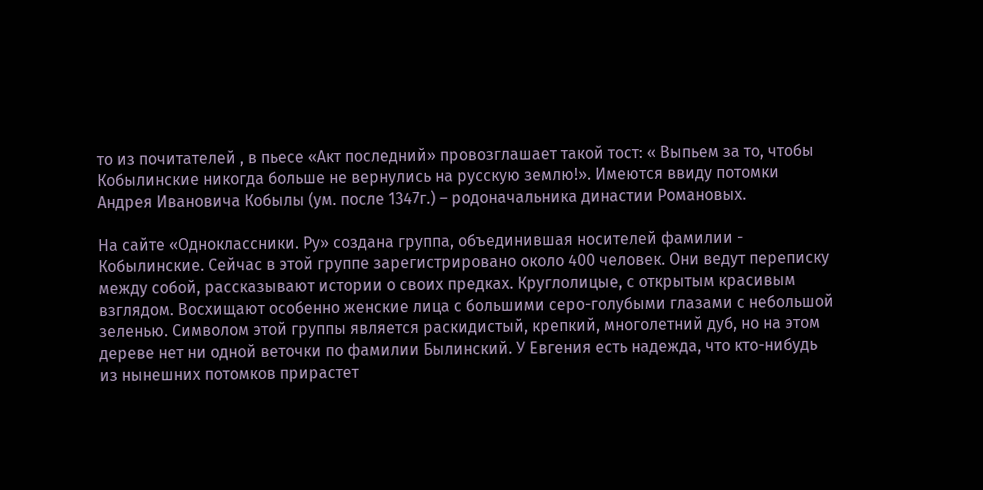то из почитателей , в пьесе «Акт последний» провозглашает такой тост: « Выпьем за то, чтобы Кобылинские никогда больше не вернулись на русскую землю!». Имеются ввиду потомки Андрея Ивановича Кобылы (ум. после 1347г.) – родоначальника династии Романовых.

На сайте «Одноклассники. Ру» создана группа, объединившая носителей фамилии - Кобылинские. Сейчас в этой группе зарегистрировано около 400 человек. Они ведут переписку между собой, рассказывают истории о своих предках. Круглолицые, с открытым красивым взглядом. Восхищают особенно женские лица с большими серо-голубыми глазами с небольшой зеленью. Символом этой группы является раскидистый, крепкий, многолетний дуб, но на этом дереве нет ни одной веточки по фамилии Былинский. У Евгения есть надежда, что кто-нибудь из нынешних потомков прирастет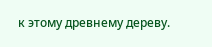к этому древнему дереву.